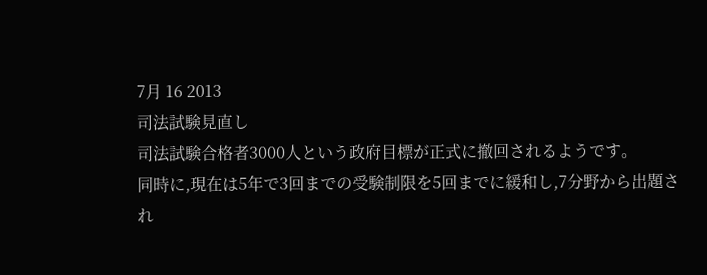7月 16 2013
司法試験見直し
司法試験合格者3000人という政府目標が正式に撤回されるようです。
同時に,現在は5年で3回までの受験制限を5回までに緩和し,7分野から出題され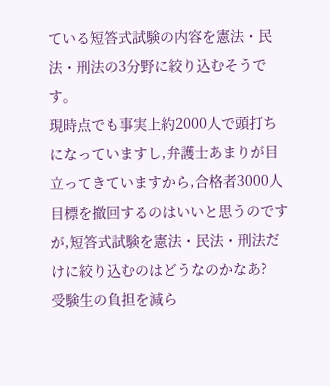ている短答式試験の内容を憲法・民法・刑法の3分野に絞り込むそうです。
現時点でも事実上約2000人で頭打ちになっていますし,弁護士あまりが目立ってきていますから,合格者3000人目標を撤回するのはいいと思うのですが,短答式試験を憲法・民法・刑法だけに絞り込むのはどうなのかなあ?
受験生の負担を減ら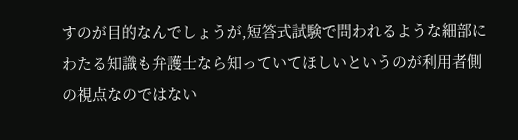すのが目的なんでしょうが,短答式試験で問われるような細部にわたる知識も弁護士なら知っていてほしいというのが利用者側の視点なのではない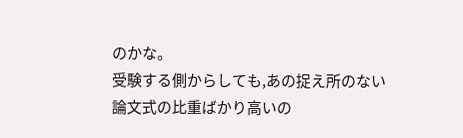のかな。
受験する側からしても,あの捉え所のない論文式の比重ばかり高いの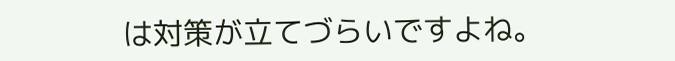は対策が立てづらいですよね。